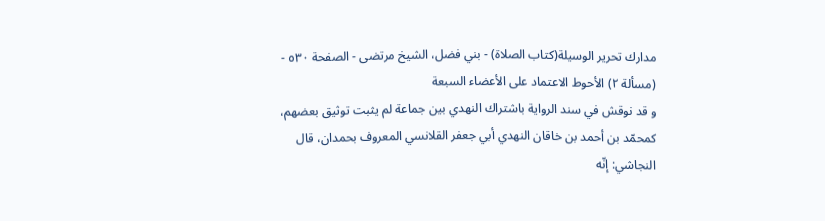مدارك تحرير الوسيلة(كتاب الصلاة) - بني فضل، الشيخ مرتضى - الصفحة ٥٣٠ - (مسألة ٢) الأحوط الاعتماد على الأعضاء السبعة
و قد نوقش في سند الرواية باشتراك النهدي بين جماعة لم يثبت توثيق بعضهم، كمحمّد بن أحمد بن خاقان النهدي أبي جعفر القلانسي المعروف بحمدان، قال النجاشي: إنّه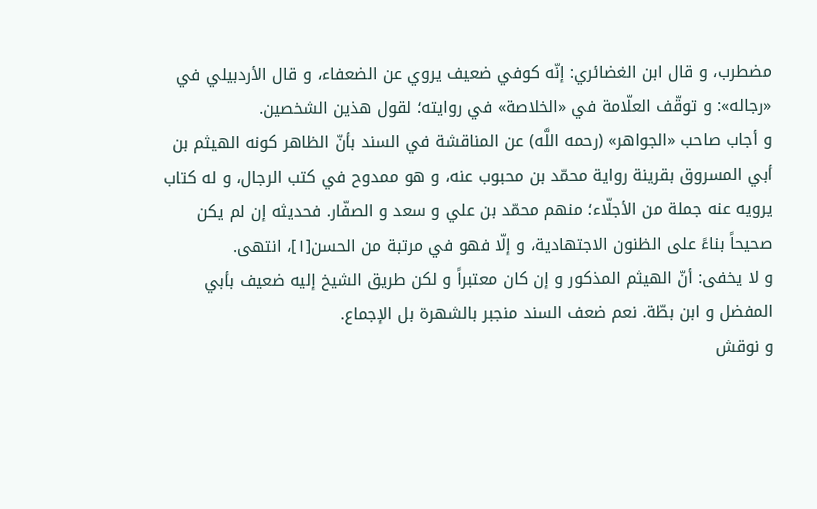مضطرب، و قال ابن الغضائري: إنّه كوفي ضعيف يروي عن الضعفاء، و قال الأردبيلي في «رجاله»: و توقّف العلّامة في «الخلاصة» في روايته؛ لقول هذين الشخصين.
و أجاب صاحب «الجواهر» (رحمه اللَّه) عن المناقشة في السند بأنّ الظاهر كونه الهيثم بن أبي المسروق بقرينة رواية محمّد بن محبوب عنه، و هو ممدوح في كتب الرجال، و له كتاب يرويه عنه جملة من الأجلّاء؛ منهم محمّد بن علي و سعد و الصفّار. فحديثه إن لم يكن صحيحاً بناءً على الظنون الاجتهادية، و إلّا فهو في مرتبة من الحسن[١]، انتهى.
و لا يخفى: أنّ الهيثم المذكور و إن كان معتبراً و لكن طريق الشيخ إليه ضعيف بأبي المفضل و ابن بطّة. نعم ضعف السند منجبر بالشهرة بل الإجماع.
و نوقش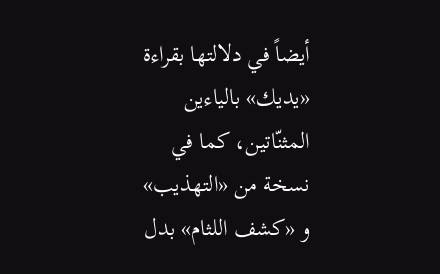أيضاً في دلالتها بقراءة «يديك» بالياءين المثنّاتين، كما في نسخة من «التهذيب» و «كشف اللثام» بدل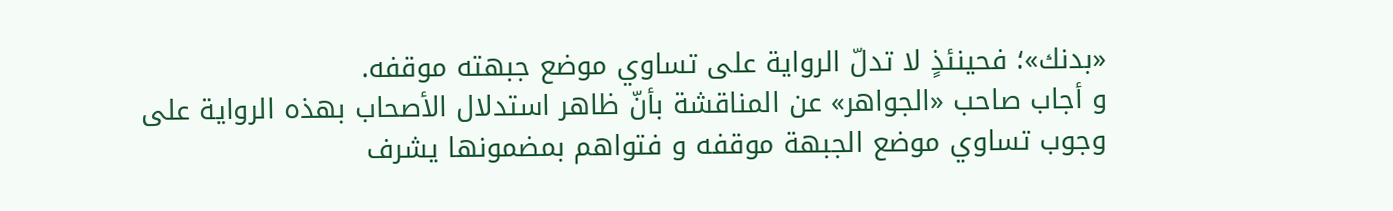«بدنك»؛ فحينئذٍ لا تدلّ الرواية على تساوي موضع جبهته موقفه.
و أجاب صاحب «الجواهر» عن المناقشة بأنّ ظاهر استدلال الأصحاب بهذه الرواية على وجوب تساوي موضع الجبهة موقفه و فتواهم بمضمونها يشرف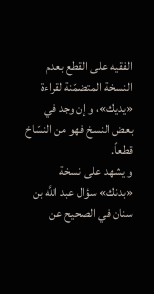الفقيه على القطع بعدم النسخة المتضمّنة لقراءة «يديك»، و إن وجد في بعض النسخ فهو من النسّاخ قطعاً.
و يشهد على نسخة «بدنك» سؤال عبد اللَّه بن سنان في الصحيح عن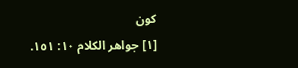كون
[١] جواهر الكلام ١٠: ١٥١.